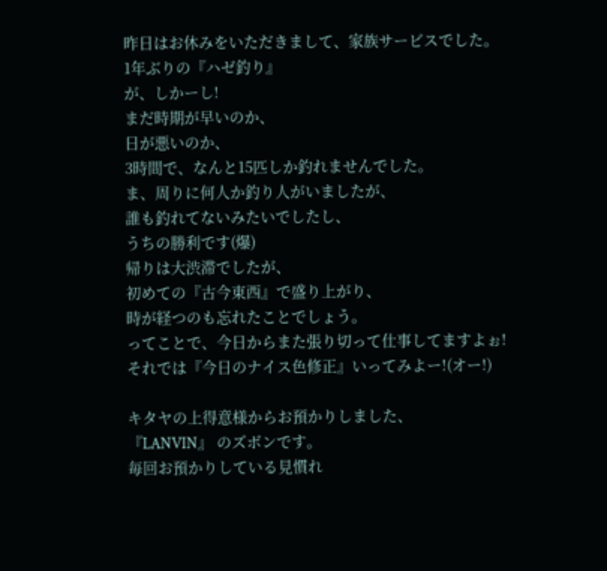昨日はお休みをいただきまして、家族サービスでした。
1年ぶりの『ハゼ釣り』
が、しかーし!
まだ時期が早いのか、
日が悪いのか、
3時間で、なんと15匹しか釣れませんでした。
ま、周りに何人か釣り人がいましたが、
誰も釣れてないみたいでしたし、
うちの勝利です(爆)
帰りは大渋滞でしたが、
初めての『古今東西』で盛り上がり、
時が経つのも忘れたことでしょう。
ってことで、今日からまた張り切って仕事してますよぉ!
それでは『今日のナイス色修正』いってみよー!(オー!)

キタヤの上得意様からお預かりしました、
『LANVIN』 のズボンです。
毎回お預かりしている見慣れ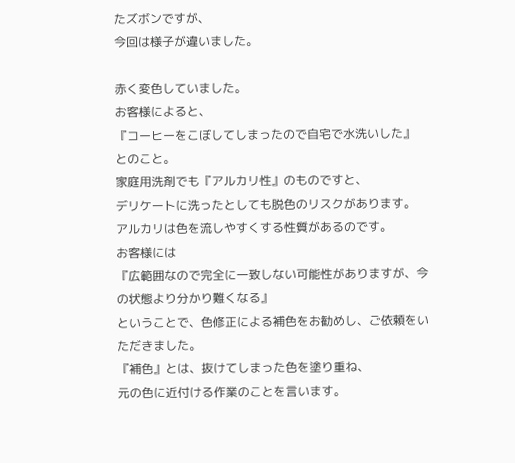たズボンですが、
今回は様子が違いました。

赤く変色していました。
お客様によると、
『コーヒーをこぼしてしまったので自宅で水洗いした』
とのこと。
家庭用洗剤でも『アルカリ性』のものですと、
デリケートに洗ったとしても脱色のリスクがあります。
アルカリは色を流しやすくする性質があるのです。
お客様には
『広範囲なので完全に一致しない可能性がありますが、今の状態より分かり難くなる』
ということで、色修正による補色をお勧めし、ご依頼をいただきました。
『補色』とは、抜けてしまった色を塗り重ね、
元の色に近付ける作業のことを言います。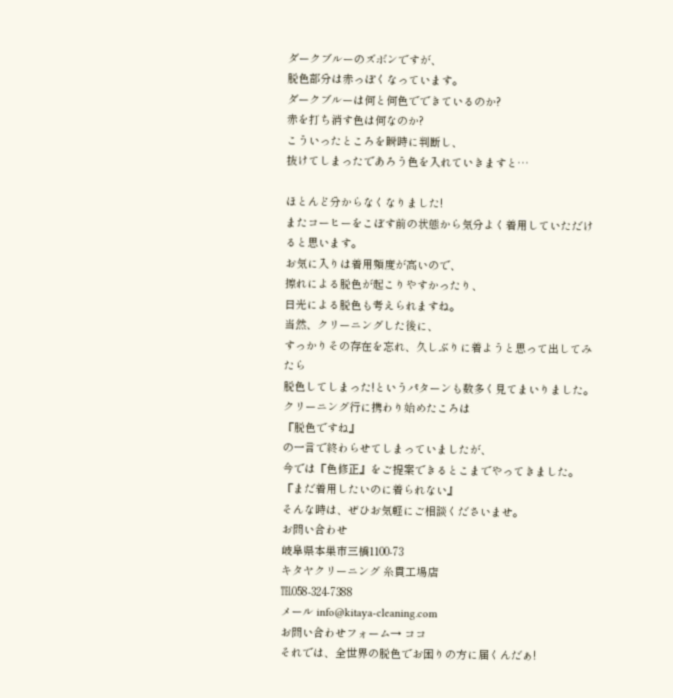ダークブルーのズボンですが、
脱色部分は赤っぽくなっています。
ダークブルーは何と何色でできているのか?
赤を打ち消す色は何なのか?
こういったところを瞬時に判断し、
抜けてしまったであろう色を入れていきますと…

ほとんど分からなくなりました!
またコーヒーをこぼす前の状態から気分よく着用していただけると思います。
お気に入りは着用頻度が高いので、
擦れによる脱色が起こりやすかったり、
日光による脱色も考えられますね。
当然、クリーニングした後に、
すっかりその存在を忘れ、久しぶりに着ようと思って出してみたら
脱色してしまった!というパターンも数多く見てまいりました。
クリーニング行に携わり始めたころは
『脱色ですね』
の一言で終わらせてしまっていましたが、
今では『色修正』をご提案できるとこまでやってきました。
『まだ着用したいのに着られない』
そんな時は、ぜひお気軽にご相談くださいませ。
お問い合わせ
岐阜県本巣市三橋1100-73
キタヤクリーニング 糸貫工場店
℡058-324-7388
メール info@kitaya-cleaning.com
お問い合わせフォーム→ ココ
それでは、全世界の脱色でお困りの方に届くんだぁ!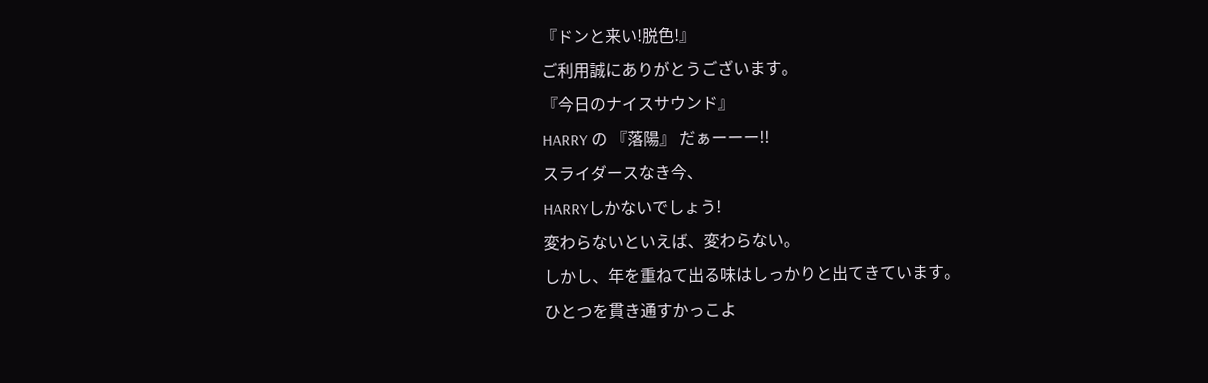『ドンと来い!脱色!』
ご利用誠にありがとうございます。
『今日のナイスサウンド』
HARRY の 『落陽』 だぁーーー!!
スライダースなき今、
HARRYしかないでしょう!
変わらないといえば、変わらない。
しかし、年を重ねて出る味はしっかりと出てきています。
ひとつを貫き通すかっこよ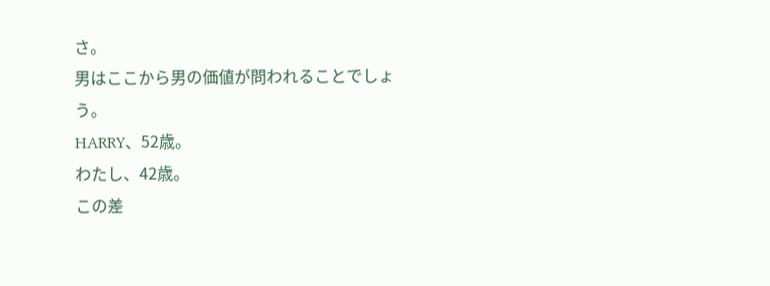さ。
男はここから男の価値が問われることでしょう。
HARRY、52歳。
わたし、42歳。
この差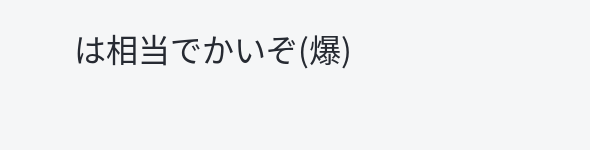は相当でかいぞ(爆)